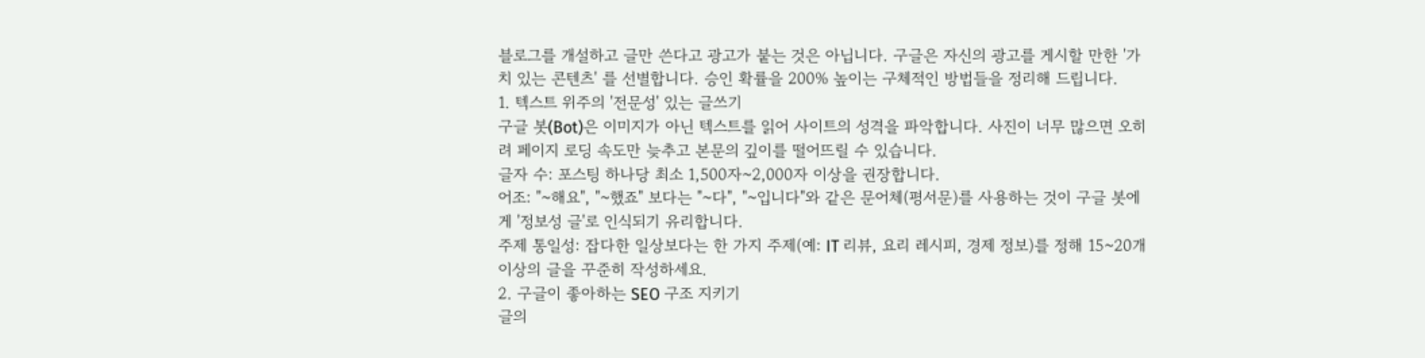블로그를 개설하고 글만 쓴다고 광고가 붙는 것은 아닙니다. 구글은 자신의 광고를 게시할 만한 '가치 있는 콘텐츠' 를 선별합니다. 승인 확률을 200% 높이는 구체적인 방법들을 정리해 드립니다.
1. 텍스트 위주의 '전문성' 있는 글쓰기
구글 봇(Bot)은 이미지가 아닌 텍스트를 읽어 사이트의 성격을 파악합니다. 사진이 너무 많으면 오히려 페이지 로딩 속도만 늦추고 본문의 깊이를 떨어뜨릴 수 있습니다.
글자 수: 포스팅 하나당 최소 1,500자~2,000자 이상을 권장합니다.
어조: "~해요", "~했죠" 보다는 "~다", "~입니다"와 같은 문어체(평서문)를 사용하는 것이 구글 봇에게 '정보성 글'로 인식되기 유리합니다.
주제 통일성: 잡다한 일상보다는 한 가지 주제(예: IT 리뷰, 요리 레시피, 경제 정보)를 정해 15~20개 이상의 글을 꾸준히 작성하세요.
2. 구글이 좋아하는 SEO 구조 지키기
글의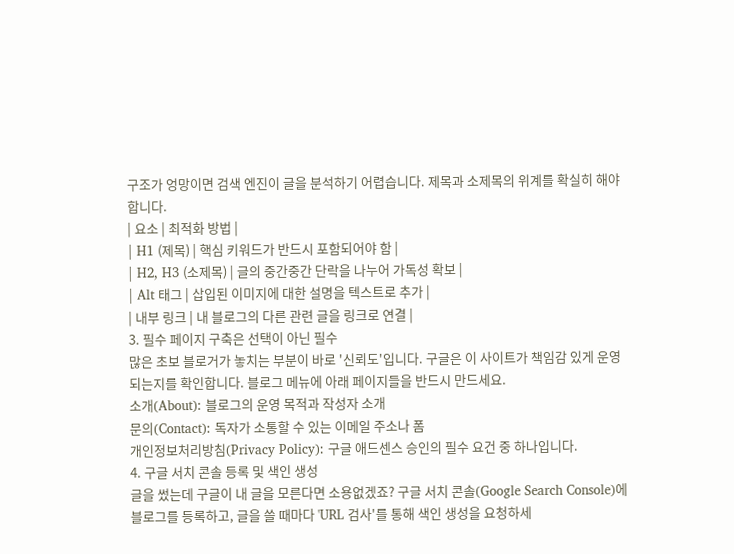구조가 엉망이면 검색 엔진이 글을 분석하기 어렵습니다. 제목과 소제목의 위계를 확실히 해야 합니다.
| 요소 | 최적화 방법 |
| H1 (제목) | 핵심 키워드가 반드시 포함되어야 함 |
| H2, H3 (소제목) | 글의 중간중간 단락을 나누어 가독성 확보 |
| Alt 태그 | 삽입된 이미지에 대한 설명을 텍스트로 추가 |
| 내부 링크 | 내 블로그의 다른 관련 글을 링크로 연결 |
3. 필수 페이지 구축은 선택이 아닌 필수
많은 초보 블로거가 놓치는 부분이 바로 '신뢰도'입니다. 구글은 이 사이트가 책임감 있게 운영되는지를 확인합니다. 블로그 메뉴에 아래 페이지들을 반드시 만드세요.
소개(About): 블로그의 운영 목적과 작성자 소개
문의(Contact): 독자가 소통할 수 있는 이메일 주소나 폼
개인정보처리방침(Privacy Policy): 구글 애드센스 승인의 필수 요건 중 하나입니다.
4. 구글 서치 콘솔 등록 및 색인 생성
글을 썼는데 구글이 내 글을 모른다면 소용없겠죠? 구글 서치 콘솔(Google Search Console)에 블로그를 등록하고, 글을 쓸 때마다 'URL 검사'를 통해 색인 생성을 요청하세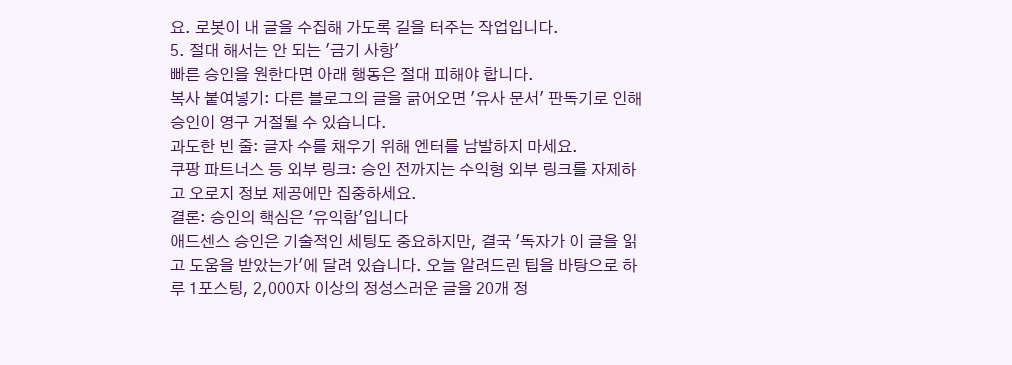요. 로봇이 내 글을 수집해 가도록 길을 터주는 작업입니다.
5. 절대 해서는 안 되는 '금기 사항'
빠른 승인을 원한다면 아래 행동은 절대 피해야 합니다.
복사 붙여넣기: 다른 블로그의 글을 긁어오면 '유사 문서' 판독기로 인해 승인이 영구 거절될 수 있습니다.
과도한 빈 줄: 글자 수를 채우기 위해 엔터를 남발하지 마세요.
쿠팡 파트너스 등 외부 링크: 승인 전까지는 수익형 외부 링크를 자제하고 오로지 정보 제공에만 집중하세요.
결론: 승인의 핵심은 '유익함'입니다
애드센스 승인은 기술적인 세팅도 중요하지만, 결국 '독자가 이 글을 읽고 도움을 받았는가'에 달려 있습니다. 오늘 알려드린 팁을 바탕으로 하루 1포스팅, 2,000자 이상의 정성스러운 글을 20개 정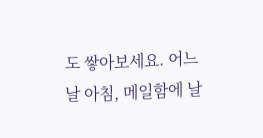도 쌓아보세요. 어느 날 아침, 메일함에 날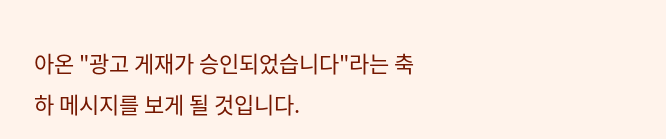아온 "광고 게재가 승인되었습니다"라는 축하 메시지를 보게 될 것입니다.